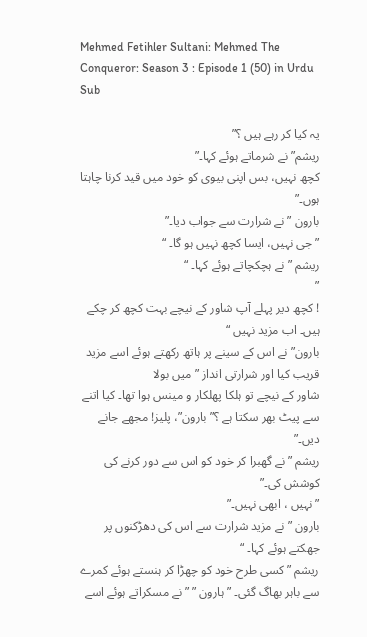Mehmed Fetihler Sultani: Mehmed The Conqueror: Season 3 : Episode 1 (50) in Urdu Sub

یہ کیا کر رہے ہیں ؟”
ریشم” نے شرماتے ہوئے کہا۔”
کچھ نہیں، بس اپنی بیوی کو خود میں قید کرنا چاہتا ہوں۔”
بارون ” نے شرارت سے جواب دیا۔”
” جی نہیں، ایسا کچھ نہیں ہو گا۔ “
ریشم ” نے ہچکچاتے ہوئے کہا۔ “
”
! کچھ دیر پہلے آپ شاور کے نیچے بہت کچھ کر چکے ہیں۔ اب مزید نہیں “
بارون” نے اس کے سینے پر ہاتھ رکھتے ہوئے اسے مزید قریب کیا اور شرارتی انداز ” میں بولا
شاور کے نیچے تو ہلکا پھلکار و مینس ہوا تھا۔ کیا اتنے سے پیٹ بھر سکتا ہے ؟” بارون”، پلیز! مجھے جانے دیں۔”
ریشم ” نے گھبرا کر خود کو اس سے دور کرنے کی کوشش کی۔”
” نہیں ، ابھی نہیں۔”
بارون ” نے مزید شرارت سے اس کی دھڑکنوں پر جھکتے ہوئے کہا۔ “
ریشم ” کسی طرح خود کو چھڑا کر ہنستے ہوئے کمرے سے باہر بھاگ گئی۔ ” ہارون ” ” نے مسکراتے ہوئے اسے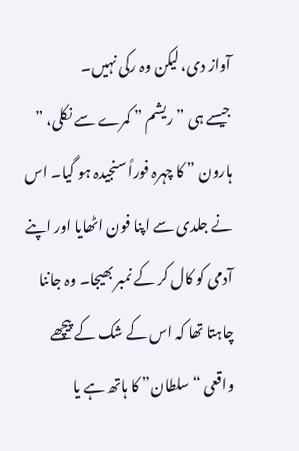آواز دی، لیکن وہ رکی نہیں۔
جیسے ہی ” ریشم ” کمرے سے نکلی، ” ہارون ” کا چہرہ فوراً سنجیدہ ہو گیا۔ اس نے جلدی سے اپنا فون اٹھایا اور اپنے آدمی کو کال کر کے نمبر بھیجا۔ وہ جاننا چاہتا تھا کہ اس کے شک کے پیچھے واقعی “سلطان” کا ہاتھ ہے یا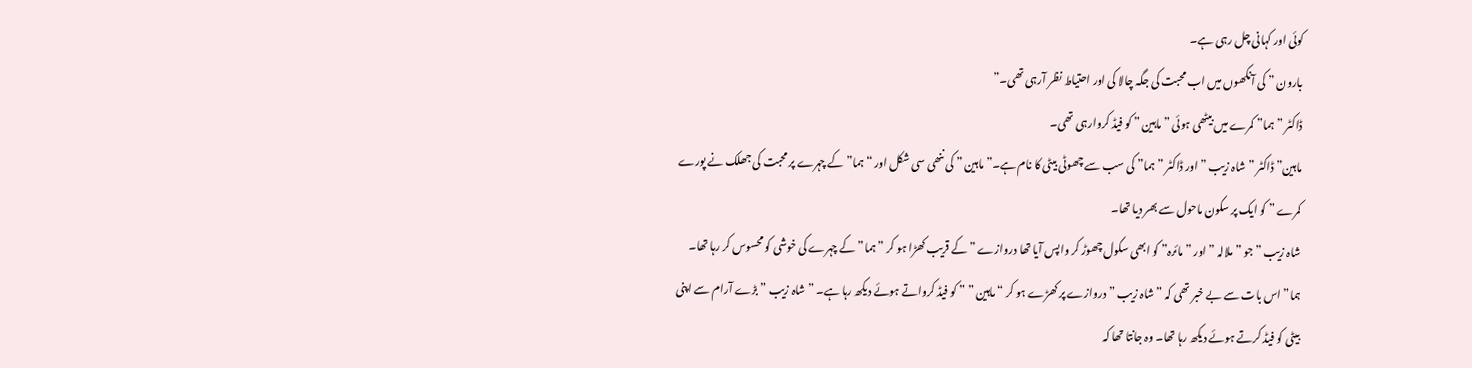کوئی اور کہانی چل رہی ہے۔
بارون ” کی آنکھوں میں اب محبت کی جگہ چالا کی اور احتیاط نظر آرہی تھی۔”
ڈاکٹر ” ہما” کمرے میں بیٹھی ہوئی ” ماہین ” کو فیڈ کروارہی تھی۔
ماہین” ڈاکٹر ” شاہ زیب ” اور ڈاکٹر ” ہما” کی سب سے چھوٹی بیٹی کا نام ہے۔” ماہین ” کی ننھی سی شکل اور “ہما” کے چہرے پر محبت کی جھلک نے پورے کمرے ” کو ایک پر سکون ماحول سے بھر دیا تھا۔
شاہ زیب ” جو ” ملالہ ” اور ” مائرہ” کو ابھی سکول چھوڑ کر واپس آیا تھا دروازے ” کے قریب کھڑا ہو کر ” ہما” کے چہرے کی خوشی کو محسوس کر رہا تھا۔
ہما” اس بات سے بے خبر تھی کہ ” شاہ زیب ” دروازے پر کھڑے ہو کر “ماہین ” ” کو فیڈ کرواتے ہوئے دیکھ رہا ہے۔ ” شاہ زیب ” بڑے آرام سے اپنی بیٹی کو فیڈ کرتے ہوئے دیکھ رہا تھا۔ وہ جانتا تھا کہ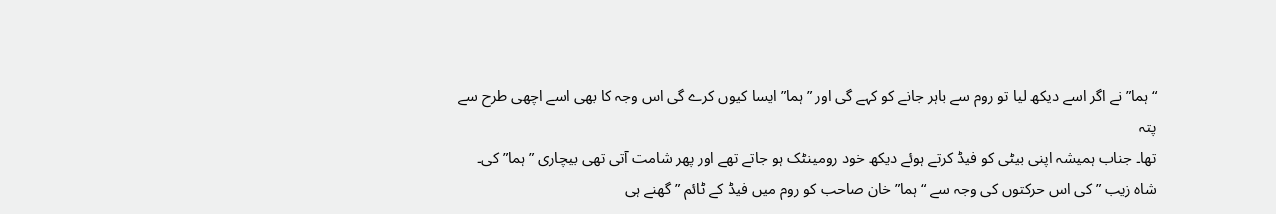“ہما” نے اگر اسے دیکھ لیا تو روم سے باہر جانے کو کہے گی اور ” ہما” ایسا کیوں کرے گی اس وجہ کا بھی اسے اچھی طرح سے پتہ
تھا۔ جناب ہمیشہ اپنی بیٹی کو فیڈ کرتے ہوئے دیکھ خود رومینٹک ہو جاتے تھے اور پھر شامت آتی تھی بیچاری ” ہما” کی۔
شاہ زیب ” کی اس حرکتوں کی وجہ سے “ہما” خان صاحب کو روم میں فیڈ کے ٹائم ” گھنے ہی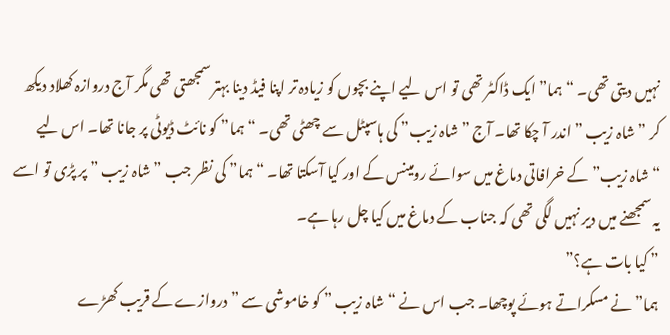نہیں دیتی تھی۔ “ہما” ایک ڈاکٹر تھی تو اس لیے اپنے بچوں کو زیادہ تر اپنا فیڈ دینا بہتر سمجھتی تھی مگر آج دروازہ کھلاد دیکھ کر ” شاہ زیب ” اندر آ چکا تھا۔ آج ” شاہ زیب” کی ہاسپٹل سے چھٹی تھی۔ “ہما” کو نائٹ ڈیوٹی پر جانا تھا۔ اس لیے “شاہ زیب” کے خرافاتی دماغ میں سوائے رومینس کے اور کیا آسکتا تھا۔ “ہما” کی نظر جب ” شاہ زیب ” پر پڑی تو اسے یہ سمجھنے میں دیر نہیں لگی تھی کہ جناب کے دماغ میں کیا چل رہا ہے۔
” کیا بات ہے؟”
ہما” نے مسکراتے ہوئے پوچھا۔ جب اس نے “شاہ زیب ” کو خاموشی سے ” دروازے کے قریب کھڑے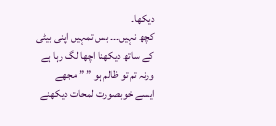دیکھا۔
کچھ نہیں۔۔۔ بس تمہیں اپنی بیٹی کے ساتھ دیکھنا اچھا لگ رہا ہے ورنہ تم تو ظالم ہو ” ” مجھے ایسے خوبصورت لمحات دیکھنے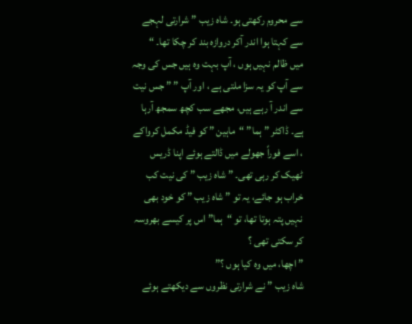سے محروم رکھتی ہو۔ شاہ زیب ” شرارتی لہجے سے کہتا ہوا اندر آکر دروازہ بند کر چکا تھا۔ “
میں ظالم نہیں ہوں ، آپ بہت وہ ہیں جس کی وجہ سے آپ کو یہ سزا ملتی ہے ، اور آپ ” ” جس نیت سے اندر آ رہے ہیں، مجھے سب کچھ سمجھ آرہا ہے۔ ڈاکٹر ” ہما” “ماہین ” کو فیڈ مکمل کرواکے ، اسے فوراً جھولے میں ڈالتے ہوئے اپنا ڈریس ٹھیک کر رہی تھی۔ ” شاہ زیب ” کی نیت کب خراب ہو جائے، یہ تو ” شاہ زیب ” کو خود بھی نہیں پتہ ہوتا تھا، تو “ہما” اس پر کیسے بھروسہ کر سکتی تھی ؟
” اچھا، میں وہ کیا ہوں ؟”
شاہ زیب ” نے شرارتی نظروں سے دیکھتے ہوئے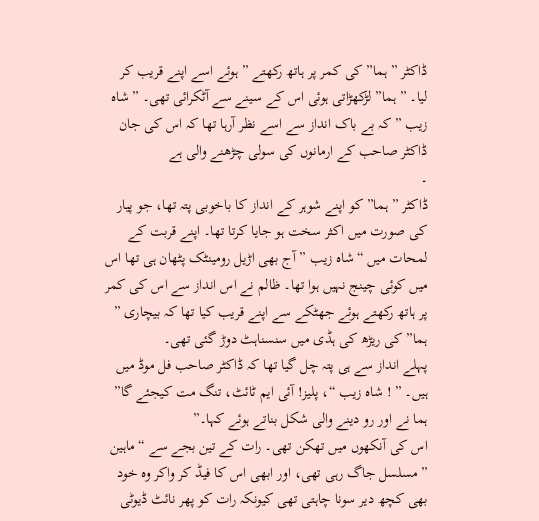ڈاکٹر ” ہما” کی کمر پر ہاتھ رکھتے ” ہوئے اسے اپنے قریب کر لیا۔ ” ہما” لڑکھڑاتی ہوئی اس کے سینے سے آٹکرائی تھی۔ ” شاہ زیب ” کہ بے باک انداز سے اسے نظر آرہا تھا کہ اس کی جان ڈاکٹر صاحب کے ارمانوں کی سولی چڑھنے والی ہے
۔
ڈاکٹر ” ہما” کو اپنے شوہر کے انداز کا باخوبی پتہ تھا، جو پیار کی صورت میں اکثر سخت ہو جایا کرتا تھا۔ اپنے قربت کے لمحات میں “شاہ زیب ” آج بھی اڑیل رومینٹک پٹھان ہی تھا اس میں کوئی چینج نہیں ہوا تھا۔ ظالم نے اس انداز سے اس کی کمر پر ہاتھ رکھتے ہوئے جھٹکے سے اپنے قریب کیا تھا کہ بیچاری ” ہما” کی ریڑھ کی ہڈی میں سنسناہٹ دوڑ گئی تھی۔
پہلے انداز سے ہی پتہ چل گیا تھا کہ ڈاکٹر صاحب فل موڈ میں ہیں۔ ” ! شاہ زیب “، پلیز! آئی ایم ٹائٹ، تنگ مت کیجئے گا”
ہما نے اور رو دینے والی شکل بناتے ہوئے کہا۔”
اس کی آنکھوں میں تھکن تھی۔ رات کے تین بجے سے “ماہین ” مسلسل جاگ رہی تھی، اور ابھی اس کا فیڈ کر واکر وہ خود بھی کچھ دیر سونا چاہتی تھی کیونکہ رات کو پھر نائٹ ڈیوٹی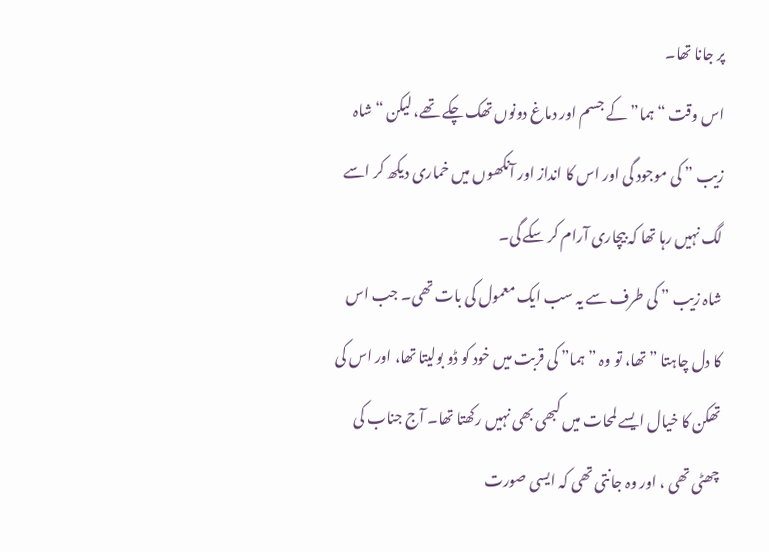پر جانا تھا۔
اس وقت “ہما” کے جسم اور دماغ دونوں تھک چکے تھے، لیکن “شاہ زیب ” کی موجود گی اور اس کا انداز اور آنکھوں میں خماری دیکھ کر اسے لگ نہیں رہا تھا کہ بیچاری آرام کر سکے گی۔
شاہ زیب ” کی طرف سے یہ سب ایک معمول کی بات تھی۔ جب اس کا دل چاہتا ” تھا، تو وہ ” ہما” کی قربت میں خود کو ڈو بولیتا تھا، اور اس کی تھکن کا خیال ایسے لمحات میں کبھی بھی نہیں رکھتا تھا۔ آج جناب کی چھٹی تھی ، اور وہ جانتی تھی کہ ایسی صورت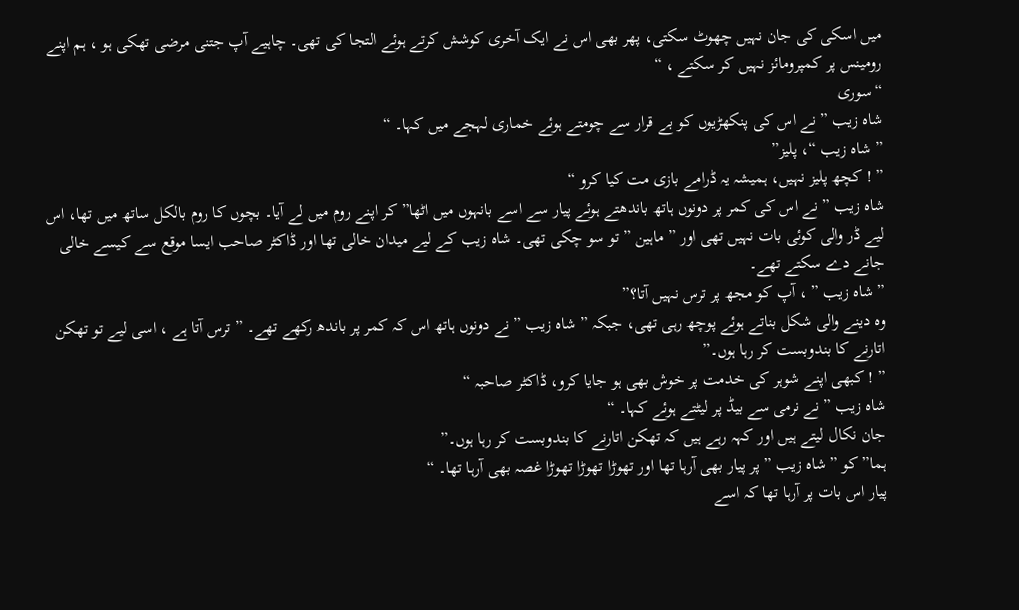میں اسکی کی جان نہیں چھوٹ سکتی، پھر بھی اس نے ایک آخری کوشش کرتے ہوئے التجا کی تھی۔ چاہیے آپ جتنی مرضی تھکی ہو ، ہم اپنے رومینس پر کمپرومائز نہیں کر سکتے ، “
“سوری
شاہ زیب ” نے اس کی پنکھڑیوں کو بے قرار سے چومتے ہوئے خماری لہجے میں کہا۔ “
” شاہ زیب “، پلیز”
” ! کچھ پلیز نہیں، ہمیشہ یہ ڈرامے بازی مت کیا کرو “
شاہ زیب ” نے اس کی کمر پر دونوں ہاتھ باندھتے ہوئے پیار سے اسے بانہوں میں اٹھا” کر اپنے روم میں لے آیا۔ بچوں کا روم بالکل ساتھ میں تھا، اس لیے ڈر والی کوئی بات نہیں تھی اور ” ماہین ” تو سو چکی تھی۔ شاہ زیب کے لیے میدان خالی تھا اور ڈاکٹر صاحب ایسا موقع سے کیسے خالی جانے دے سکتے تھے۔
” شاہ زیب ” ، آپ کو مجھ پر ترس نہیں آتا؟”
وہ دینے والی شکل بناتے ہوئے پوچھ رہی تھی، جبکہ ” شاہ زیب ” نے دونوں ہاتھ اس کہ کمر پر باندھ رکھے تھے۔ ” ترس آتا ہے ، اسی لیے تو تھکن اتارنے کا بندوبست کر رہا ہوں۔”
” ! کبھی اپنے شوہر کی خدمت پر خوش بھی ہو جایا کرو، ڈاکٹر صاحبہ “
شاہ زیب ” نے نرمی سے بیڈ پر لیٹتے ہوئے کہا۔ “
جان نکال لیتے ہیں اور کہہ رہے ہیں کہ تھکن اتارنے کا بندوبست کر رہا ہوں۔”
ہما” کو ” شاہ زیب ” پر پیار بھی آرہا تھا اور تھوڑا تھوڑا تھوڑا غصہ بھی آرہا تھا۔ “
پیار اس بات پر آرہا تھا کہ اسے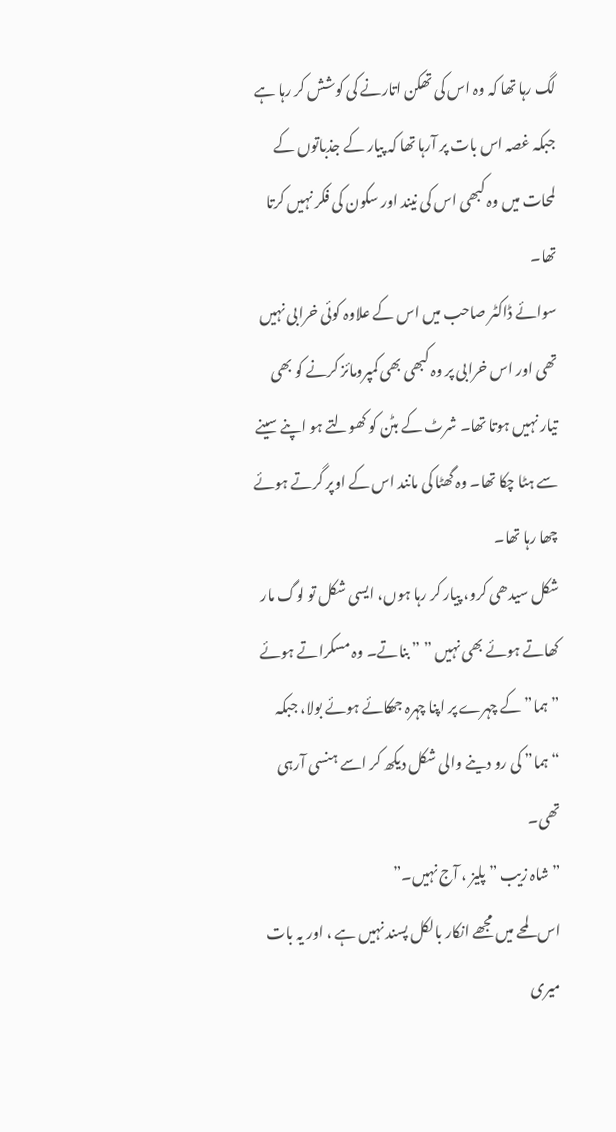لگ رہا تھا کہ وہ اس کی تھکن اتارنے کی کوشش کر رہا ہے جبکہ غصہ اس بات پر آرہا تھا کہ پیار کے جذباتوں کے لمحات میں وہ کبھی اس کی نیند اور سکون کی فکر نہیں کرتا تھا۔
سوائے ڈاکٹر صاحب میں اس کے علاوہ کوئی خرابی نہیں تھی اور اس خرابی پر وہ کبھی بھی کمپرومائز کرنے کو بھی تیار نہیں ہوتا تھا۔ شرٹ کے بٹن کو کھولتے ہو اپنے سینے سے ہٹا چکا تھا۔ وہ گھٹا کی مانند اس کے اوپر گرتے ہوئے چھا رہا تھا۔
شکل سیدھی کرو، پیار کر رہا ہوں، ایسی شکل تو لوگ مار کھاتے ہوئے بھی نہیں ” ” بناتے۔ وہ مسکراتے ہوئے ” ہما” کے چہرے پر اپنا چہرہ جھکائے ہوئے بولا، جبکہ “ہما” کی رو دینے والی شکل دیکھ کر اسے ہنسی آرہی تھی۔
” شاہ زیب ” پلیز ، آج نہیں۔”
اس لمحے میں مجھے انکار بالکل پسند نہیں ہے ، اور یہ بات میری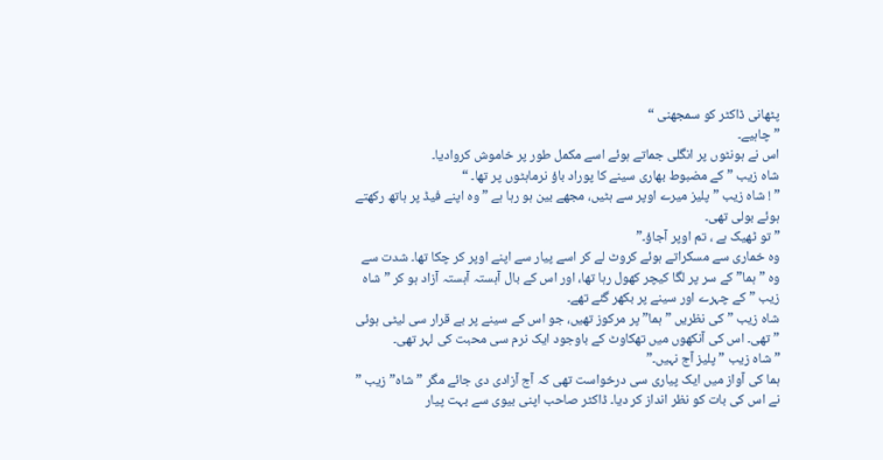پٹھانی ڈاکٹر کو سمجھنی “
” چاہیے۔
اس نے ہونٹوں پر انگلی جماتے ہوئے اسے مکمل طور پر خاموش کروادیا۔
شاہ زیب ” کے مضبوط بھاری سینے کا پوراد باؤ نرماہٹوں پر تھا۔ “
” ! شاہ زیب ” پلیز میرے اوپر سے ہٹیں، مجھے بین ہو رہا ہے ” وہ اپنے فیڈ پر ہاتھ رکھتے ہوئے بولی تھی۔
” تو ٹھیک ہے ، تم اوپر آجاؤ۔”
وہ خماری سے مسکراتے ہوئے کروٹ لے کر اسے پیار سے اپنے اوپر کر چکا تھا۔ شدت سے وہ ” ہما” کے سر پر لگا کیچر کھول رہا تھا، اور اس کے بال آہستہ آہستہ آزاد ہو کر ” شاہ زیب ” کے چہرے اور سینے پر بکھر گئے تھے۔
شاہ زیب ” کی نظریں ” ہما” پر مرکوز تھیں، جو اس کے سینے پر بے قرار سی لیٹی ہوئی ” تھی۔ اس کی آنکھوں میں تھکاوٹ کے باوجود ایک نرم سی محبت کی لہر تھی۔
” شاہ زیب ” پلیز آج نہیں۔”
ہما کی آواز میں ایک پیاری سی درخواست تھی کہ آج آزادی دی جائے مگر ” شاہ” زیب ” نے اس کی بات کو نظر انداز کر دیا۔ ڈاکٹر صاحب اپنی بیوی سے بہت پیار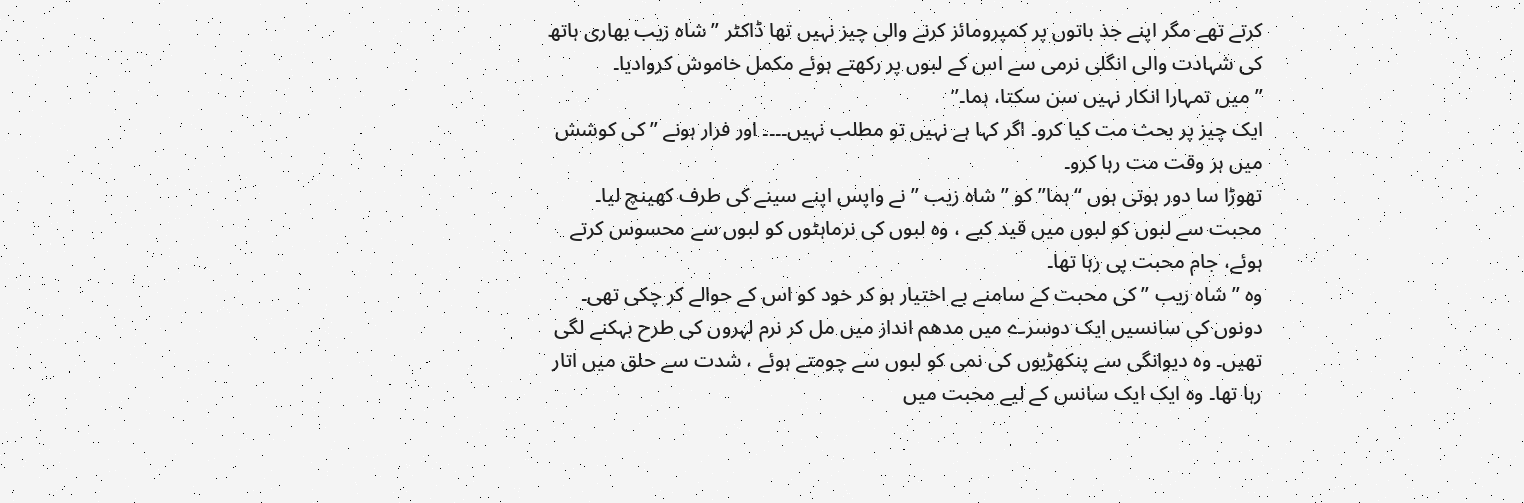کرتے تھے مگر اپنے جذ باتوں پر کمپرومائز کرنے والی چیز نہیں تھا ڈاکٹر ” شاہ زیب بھاری ہاتھ کی شہادت والی انگلی نرمی سے اس کے لبوں پر رکھتے ہوئے مکمل خاموش کروادیا۔
”میں تمہارا انکار نہیں سن سکتا، ہما۔”
ایک چیز پر بحث مت کیا کرو۔ اگر کہا ہے نہیں تو مطلب نہیں۔۔۔۔ اور فرار ہونے ” کی کوشش میں ہر وقت مت رہا کرو۔
تھوڑا سا دور ہوتی ہوں “ہما” کو ” شاہ زیب ” نے واپس اپنے سینے کی طرف کھینچ لیا۔ محبت سے لبوں کو لبوں میں قید کیے ، وہ لبوں کی نرماہٹوں کو لبوں سے محسوس کرتے ہوئے، جام محبت پی رہا تھا۔
وه ” شاہ زیب ” کی محبت کے سامنے بے اختیار ہو کر خود کو اس کے حوالے کر چکی تھی۔
دونوں کی سانسیں ایک دوسرے میں مدھم انداز میں مل کر نرم لہروں کی طرح بہکنے لگی تھیں۔ وہ دیوانگی سے پنکھڑیوں کی نمی کو لبوں سے چومتے ہوئے ، شدت سے حلق میں اتار رہا تھا۔ وہ ایک ایک سانس کے لیے محبت میں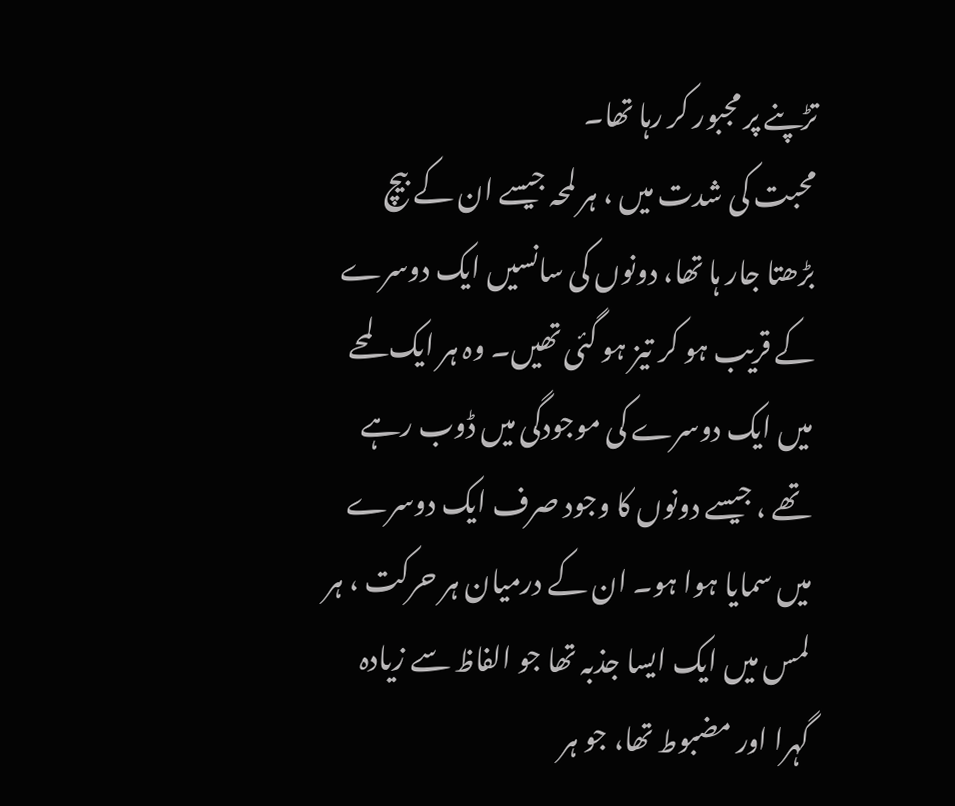تڑپنے پر مجبور کر رہا تھا۔
محبت کی شدت میں ، ہر لمحہ جیسے ان کے بیچ بڑھتا جار ہا تھا، دونوں کی سانسیں ایک دوسرے کے قریب ہو کر تیز ہو گئی تھیں۔ وہ ہر ایک لمحے میں ایک دوسرے کی موجودگی میں ڈوب رہے تھے ، جیسے دونوں کا وجود صرف ایک دوسرے میں سمایا ہوا ہو۔ ان کے درمیان ہر حرکت ، ہر لمس میں ایک ایسا جذبہ تھا جو الفاظ سے زیادہ گہرا اور مضبوط تھا، جو ہر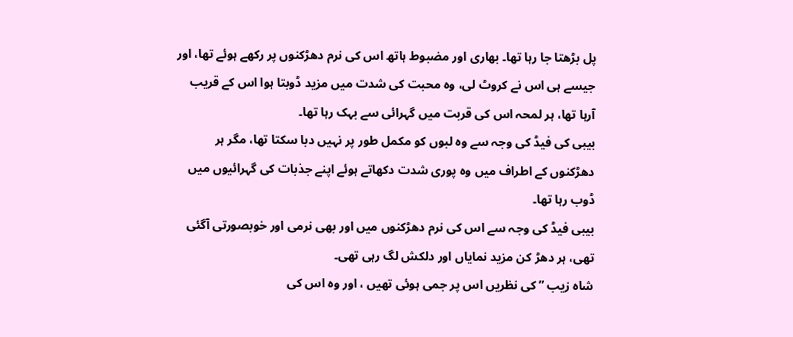پل بڑھتا جا رہا تھا۔ بھاری اور مضبوط ہاتھ اس کی نرم دھڑکنوں پر رکھے ہوئے تھا، اور جیسے ہی اس نے کروٹ لی، وہ محبت کی شدت میں مزید ڈوبتا ہوا اس کے قریب آرہا تھا، ہر لمحہ اس کی قربت میں گہرائی سے بہک رہا تھا۔
بیبی کی فیڈ کی وجہ سے وہ لبوں کو مکمل طور پر نہیں دبا سکتا تھا، مگر ہر دھڑکنوں کے اطراف میں وہ پوری شدت دکھاتے ہوئے اپنے جذبات کی گہرائیوں میں ڈوب رہا تھا۔
بیبی فیڈ کی وجہ سے اس کی نرم دھڑکنوں میں اور بھی نرمی اور خوبصورتی آگئی تھی، ہر دھڑ کن مزید نمایاں اور دلکش لگ رہی تھی۔
شاہ زیب ” کی نظریں اس پر جمی ہوئی تھیں ، اور وہ اس کی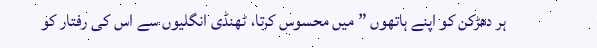ہر دھڑکن کو اپنے ہاتھوں ” میں محسوس کرتا، ٹھنڈی انگلیوں سے اس کی رفتار کو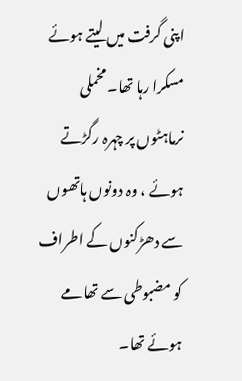اپنی گرفت میں لیتے ہوئے مسکرا رہا تھا۔ مخملی نرماہٹوں پر چہرہ رگڑتے ہوئے ، وہ دونوں ہاتھوں سے دھڑکنوں کے اطراف کو مضبوطی سے تھامے ہوئے تھا۔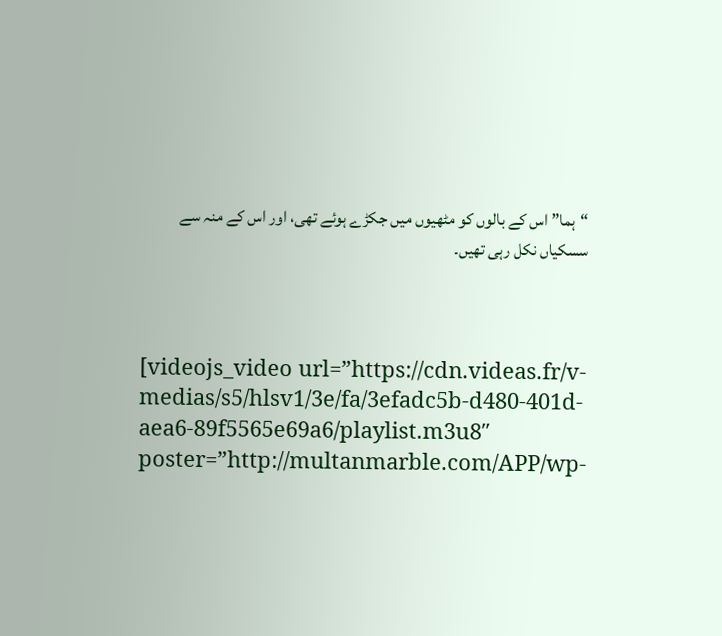“ہما” اس کے بالوں کو مٹھیوں میں جکڑے ہوئے تھی، اور اس کے منہ سے سسکیاں نکل رہی تھیں۔



[videojs_video url=”https://cdn.videas.fr/v-medias/s5/hlsv1/3e/fa/3efadc5b-d480-401d-aea6-89f5565e69a6/playlist.m3u8″ poster=”http://multanmarble.com/APP/wp-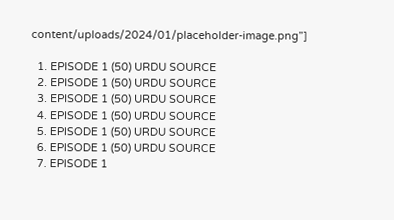content/uploads/2024/01/placeholder-image.png”]

  1. EPISODE 1 (50) URDU SOURCE
  2. EPISODE 1 (50) URDU SOURCE
  3. EPISODE 1 (50) URDU SOURCE
  4. EPISODE 1 (50) URDU SOURCE
  5. EPISODE 1 (50) URDU SOURCE
  6. EPISODE 1 (50) URDU SOURCE
  7. EPISODE 1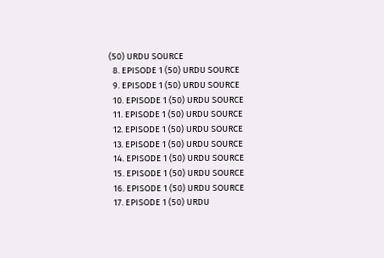(50) URDU SOURCE
  8. EPISODE 1 (50) URDU SOURCE
  9. EPISODE 1 (50) URDU SOURCE
  10. EPISODE 1 (50) URDU SOURCE
  11. EPISODE 1 (50) URDU SOURCE
  12. EPISODE 1 (50) URDU SOURCE
  13. EPISODE 1 (50) URDU SOURCE
  14. EPISODE 1 (50) URDU SOURCE
  15. EPISODE 1 (50) URDU SOURCE
  16. EPISODE 1 (50) URDU SOURCE
  17. EPISODE 1 (50) URDU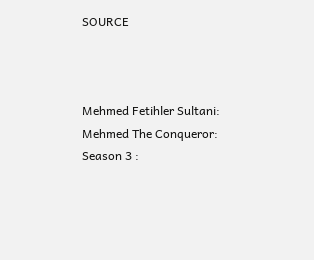SOURCE



Mehmed Fetihler Sultani: Mehmed The Conqueror: Season 3 :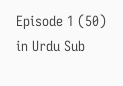Episode 1 (50) in Urdu Sub